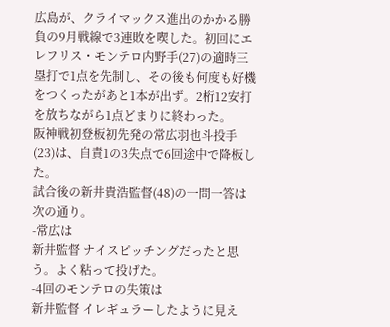広島が、クライマックス進出のかかる勝負の9月戦線で3連敗を喫した。初回にエレフリス・モンテロ内野手(27)の適時三塁打で1点を先制し、その後も何度も好機をつくったがあと1本が出ず。2桁12安打を放ちながら1点どまりに終わった。
阪神戦初登板初先発の常広羽也斗投手(23)は、自責1の3失点で6回途中で降板した。
試合後の新井貴浩監督(48)の一問一答は次の通り。
-常広は
新井監督 ナイスピッチングだったと思う。よく粘って投げた。
-4回のモンテロの失策は
新井監督 イレギュラーしたように見え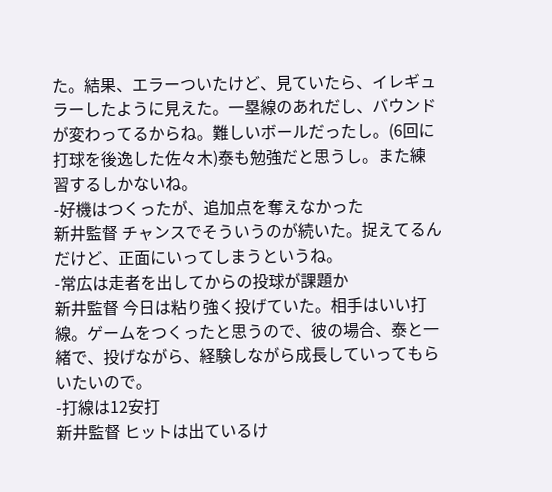た。結果、エラーついたけど、見ていたら、イレギュラーしたように見えた。一塁線のあれだし、バウンドが変わってるからね。難しいボールだったし。(6回に打球を後逸した佐々木)泰も勉強だと思うし。また練習するしかないね。
-好機はつくったが、追加点を奪えなかった
新井監督 チャンスでそういうのが続いた。捉えてるんだけど、正面にいってしまうというね。
-常広は走者を出してからの投球が課題か
新井監督 今日は粘り強く投げていた。相手はいい打線。ゲームをつくったと思うので、彼の場合、泰と一緒で、投げながら、経験しながら成長していってもらいたいので。
-打線は12安打
新井監督 ヒットは出ているけ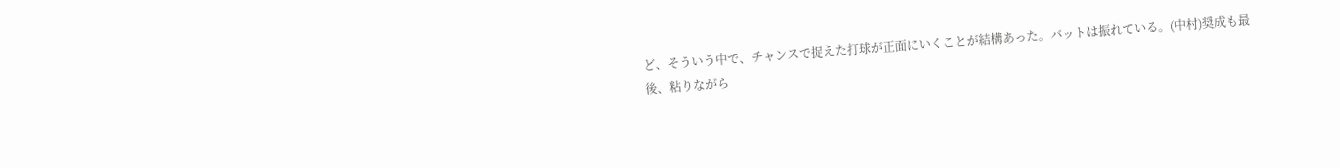ど、そういう中で、チャンスで捉えた打球が正面にいくことが結構あった。バットは振れている。(中村)奨成も最後、粘りながら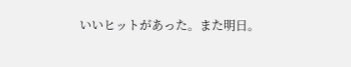いいヒットがあった。また明日。